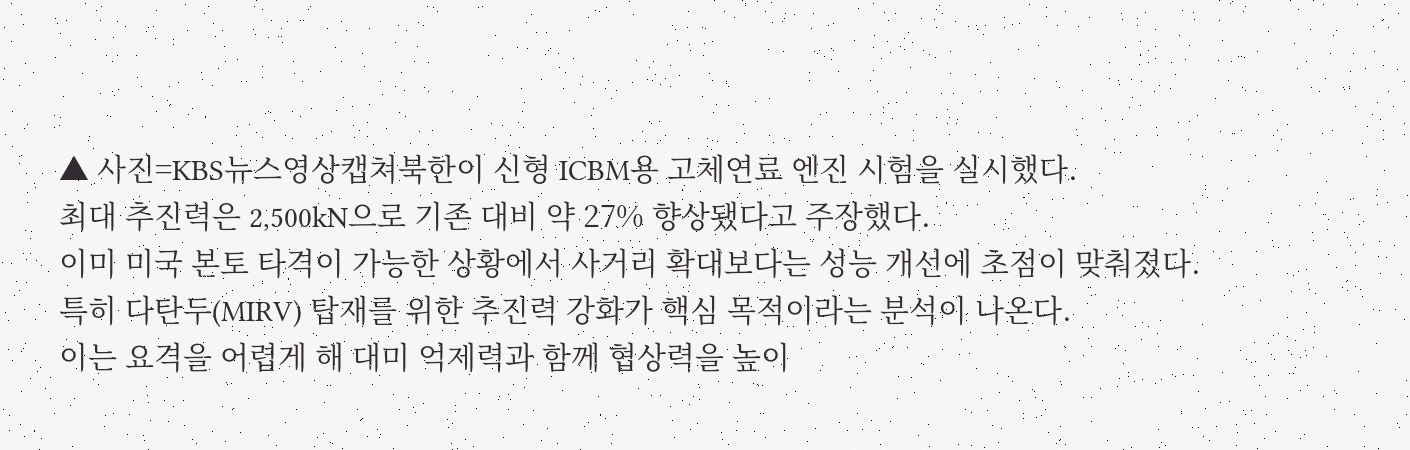▲ 사진=KBS뉴스영상캡쳐북한이 신형 ICBM용 고체연료 엔진 시험을 실시했다.
최대 추진력은 2,500kN으로 기존 대비 약 27% 향상됐다고 주장했다.
이미 미국 본토 타격이 가능한 상황에서 사거리 확대보다는 성능 개선에 초점이 맞춰졌다.
특히 다탄두(MIRV) 탑재를 위한 추진력 강화가 핵심 목적이라는 분석이 나온다.
이는 요격을 어렵게 해 대미 억제력과 함께 협상력을 높이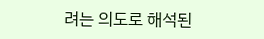려는 의도로 해석된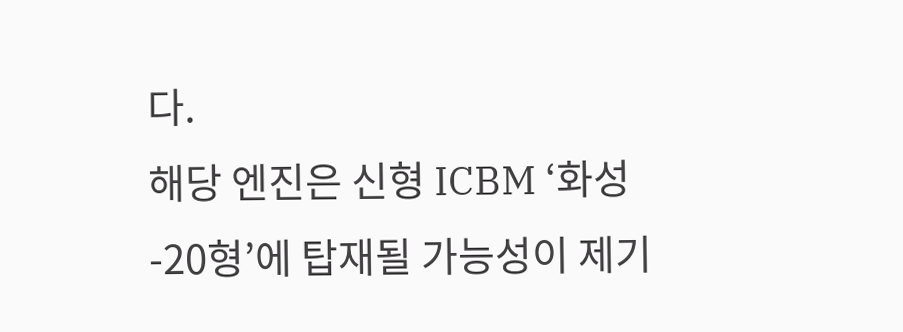다.
해당 엔진은 신형 ICBM ‘화성-20형’에 탑재될 가능성이 제기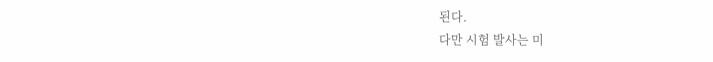된다.
다만 시험 발사는 미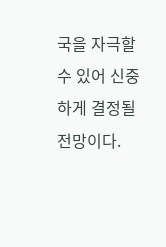국을 자극할 수 있어 신중하게 결정될 전망이다.